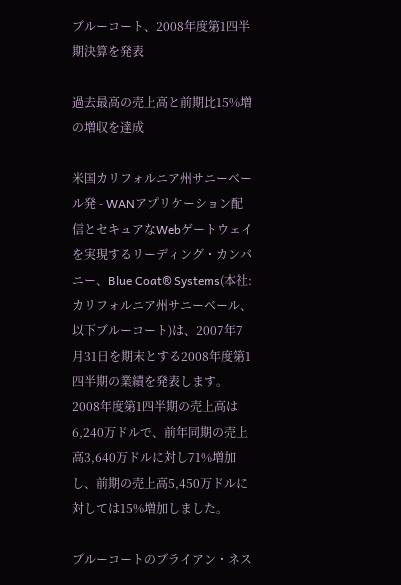ブルーコート、2008年度第1四半期決算を発表

過去最高の売上高と前期比15%増の増収を達成

米国カリフォルニア州サニーベール発 - WANアプリケーション配信とセキュアなWebゲートウェイを実現するリーディング・カンパニー、Blue Coat® Systems(本社:カリフォルニア州サニーベール、以下ブルーコート)は、2007年7月31日を期末とする2008年度第1四半期の業績を発表します。2008年度第1四半期の売上高は6,240万ドルで、前年同期の売上高3,640万ドルに対し71%増加し、前期の売上高5,450万ドルに対しては15%増加しました。

ブルーコートのブライアン・ネス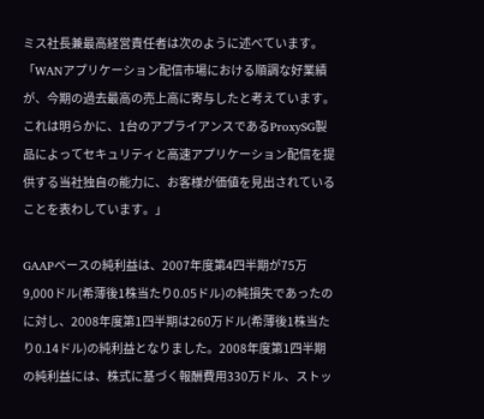ミス社長兼最高経営責任者は次のように述べています。「WANアプリケーション配信市場における順調な好業績が、今期の過去最高の売上高に寄与したと考えています。これは明らかに、1台のアプライアンスであるProxySG製品によってセキュリティと高速アプリケーション配信を提供する当社独自の能力に、お客様が価値を見出されていることを表わしています。」

GAAPベースの純利益は、2007年度第4四半期が75万9,000ドル(希薄後1株当たり0.05ドル)の純損失であったのに対し、2008年度第1四半期は260万ドル(希薄後1株当たり0.14ドル)の純利益となりました。2008年度第1四半期の純利益には、株式に基づく報酬費用330万ドル、ストッ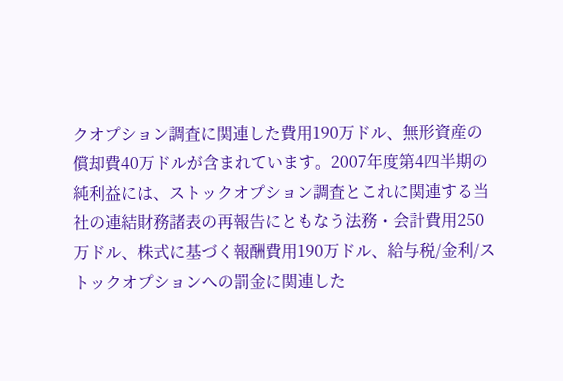クオプション調査に関連した費用190万ドル、無形資産の償却費40万ドルが含まれています。2007年度第4四半期の純利益には、ストックオプション調査とこれに関連する当社の連結財務諸表の再報告にともなう法務・会計費用250万ドル、株式に基づく報酬費用190万ドル、給与税/金利/ストックオプションへの罰金に関連した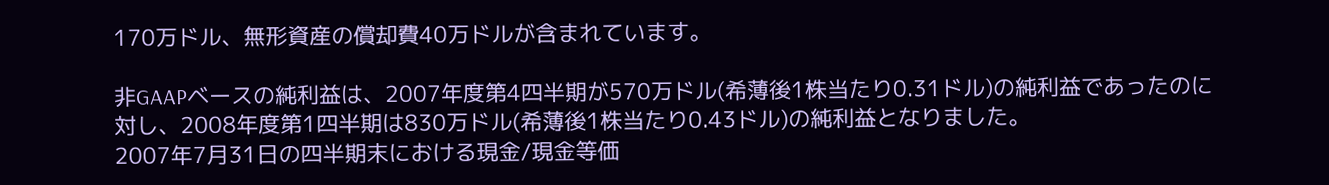170万ドル、無形資産の償却費40万ドルが含まれています。

非GAAPベースの純利益は、2007年度第4四半期が570万ドル(希薄後1株当たり0.31ドル)の純利益であったのに対し、2008年度第1四半期は830万ドル(希薄後1株当たり0.43ドル)の純利益となりました。
2007年7月31日の四半期末における現金/現金等価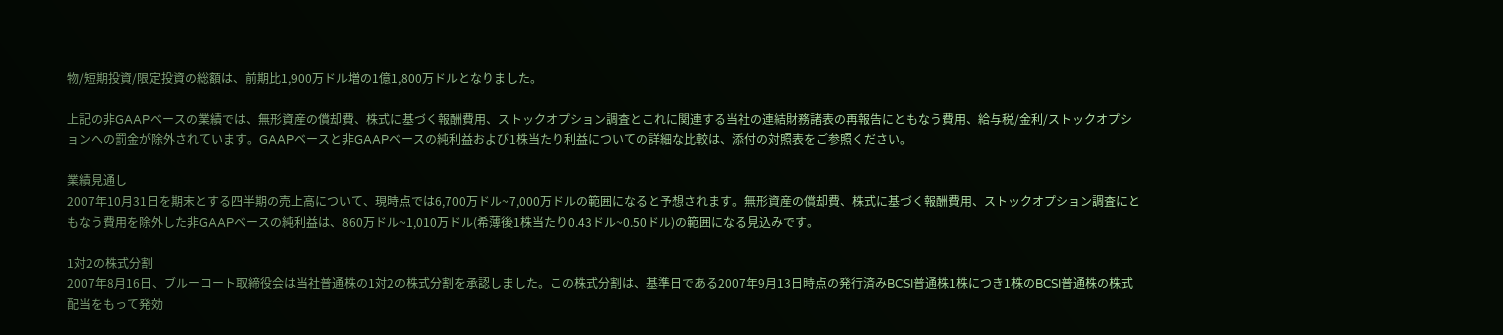物/短期投資/限定投資の総額は、前期比1,900万ドル増の1億1,800万ドルとなりました。

上記の非GAAPベースの業績では、無形資産の償却費、株式に基づく報酬費用、ストックオプション調査とこれに関連する当社の連結財務諸表の再報告にともなう費用、給与税/金利/ストックオプションへの罰金が除外されています。GAAPベースと非GAAPベースの純利益および1株当たり利益についての詳細な比較は、添付の対照表をご参照ください。

業績見通し
2007年10月31日を期末とする四半期の売上高について、現時点では6,700万ドル~7,000万ドルの範囲になると予想されます。無形資産の償却費、株式に基づく報酬費用、ストックオプション調査にともなう費用を除外した非GAAPベースの純利益は、860万ドル~1,010万ドル(希薄後1株当たり0.43ドル~0.50ドル)の範囲になる見込みです。

1対2の株式分割
2007年8月16日、ブルーコート取締役会は当社普通株の1対2の株式分割を承認しました。この株式分割は、基準日である2007年9月13日時点の発行済みBCSI普通株1株につき1株のBCSI普通株の株式配当をもって発効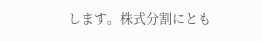します。株式分割にとも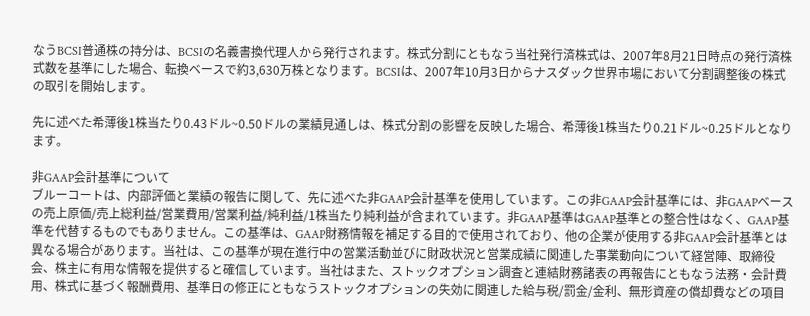なうBCSI普通株の持分は、BCSIの名義書換代理人から発行されます。株式分割にともなう当社発行済株式は、2007年8月21日時点の発行済株式数を基準にした場合、転換ベースで約3,630万株となります。BCSIは、2007年10月3日からナスダック世界市場において分割調整後の株式の取引を開始します。

先に述べた希薄後1株当たり0.43ドル~0.50ドルの業績見通しは、株式分割の影響を反映した場合、希薄後1株当たり0.21ドル~0.25ドルとなります。

非GAAP会計基準について
ブルーコートは、内部評価と業績の報告に関して、先に述べた非GAAP会計基準を使用しています。この非GAAP会計基準には、非GAAPベースの売上原価/売上総利益/営業費用/営業利益/純利益/1株当たり純利益が含まれています。非GAAP基準はGAAP基準との整合性はなく、GAAP基準を代替するものでもありません。この基準は、GAAP財務情報を補足する目的で使用されており、他の企業が使用する非GAAP会計基準とは異なる場合があります。当社は、この基準が現在進行中の営業活動並びに財政状況と営業成績に関連した事業動向について経営陣、取締役会、株主に有用な情報を提供すると確信しています。当社はまた、ストックオプション調査と連結財務諸表の再報告にともなう法務・会計費用、株式に基づく報酬費用、基準日の修正にともなうストックオプションの失効に関連した給与税/罰金/金利、無形資産の償却費などの項目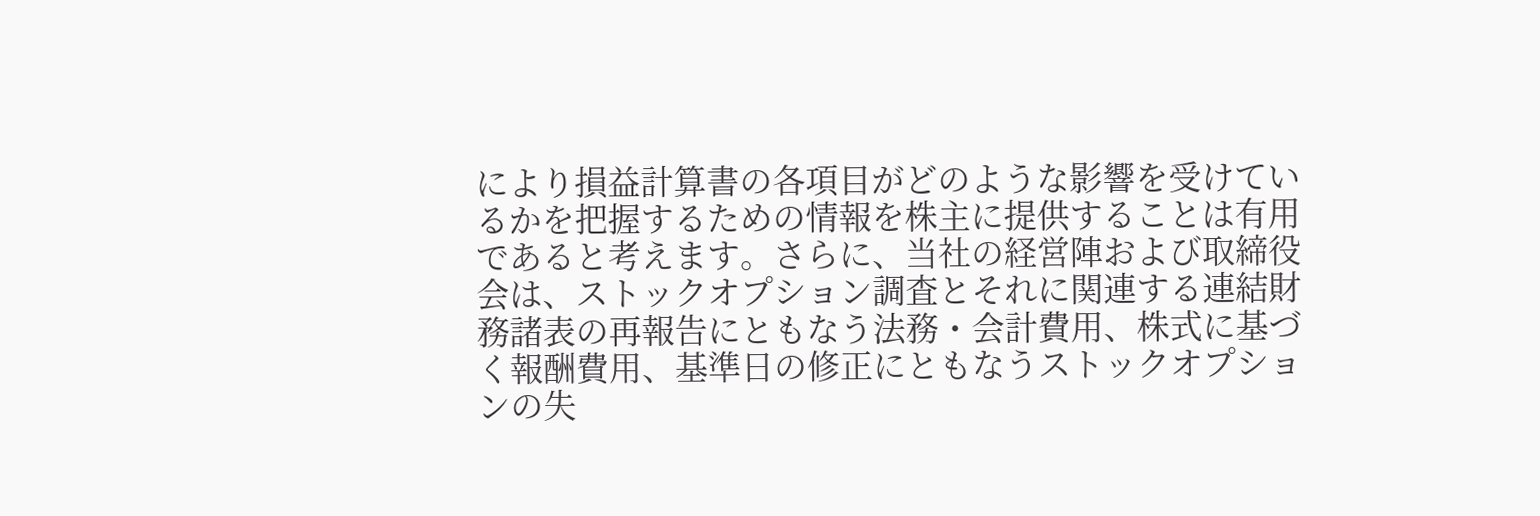により損益計算書の各項目がどのような影響を受けているかを把握するための情報を株主に提供することは有用であると考えます。さらに、当社の経営陣および取締役会は、ストックオプション調査とそれに関連する連結財務諸表の再報告にともなう法務・会計費用、株式に基づく報酬費用、基準日の修正にともなうストックオプションの失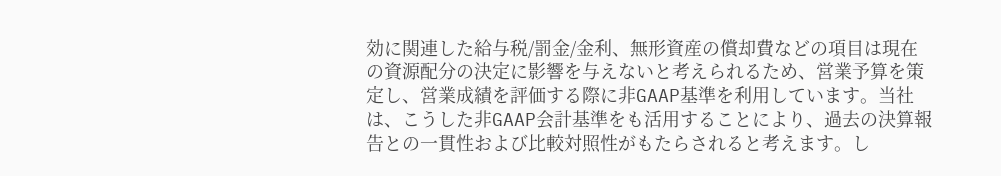効に関連した給与税/罰金/金利、無形資産の償却費などの項目は現在の資源配分の決定に影響を与えないと考えられるため、営業予算を策定し、営業成績を評価する際に非GAAP基準を利用しています。当社は、こうした非GAAP会計基準をも活用することにより、過去の決算報告との一貫性および比較対照性がもたらされると考えます。し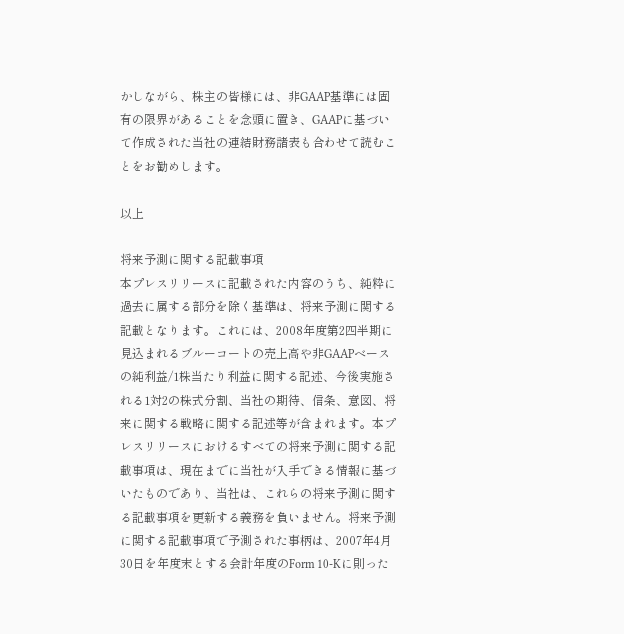かしながら、株主の皆様には、非GAAP基準には固有の限界があることを念頭に置き、GAAPに基づいて作成された当社の連結財務諸表も合わせて読むことをお勧めします。

以上

将来予測に関する記載事項
本プレスリリースに記載された内容のうち、純粋に過去に属する部分を除く基準は、将来予測に関する記載となります。これには、2008年度第2四半期に見込まれるブルーコートの売上高や非GAAPベースの純利益/1株当たり利益に関する記述、今後実施される1対2の株式分割、当社の期待、信条、意図、将来に関する戦略に関する記述等が含まれます。本プレスリリースにおけるすべての将来予測に関する記載事項は、現在までに当社が入手できる情報に基づいたものであり、当社は、これらの将来予測に関する記載事項を更新する義務を負いません。将来予測に関する記載事項で予測された事柄は、2007年4月30日を年度末とする会計年度のForm 10-Kに則った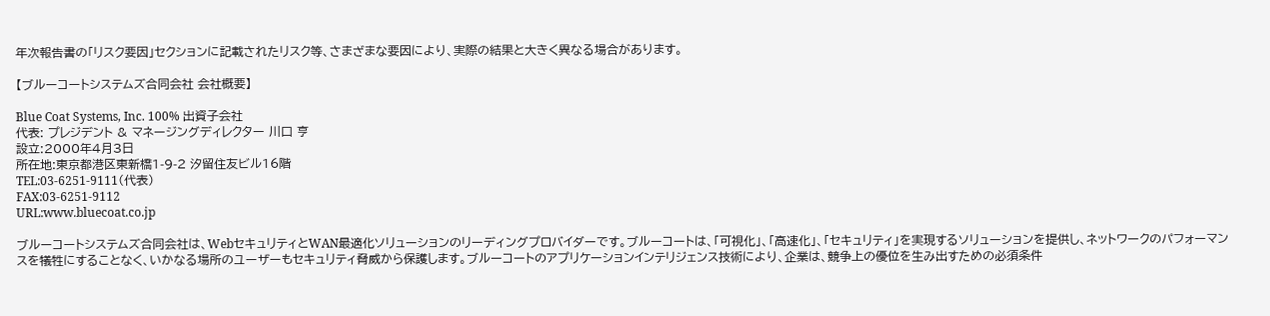年次報告書の「リスク要因」セクションに記載されたリスク等、さまざまな要因により、実際の結果と大きく異なる場合があります。

【ブルーコートシステムズ合同会社 会社概要】

Blue Coat Systems, Inc. 100% 出資子会社
代表: プレジデント & マネージングディレクター 川口 亨
設立:2000年4月3日
所在地:東京都港区東新橋1-9-2 汐留住友ビル16階
TEL:03-6251-9111(代表)
FAX:03-6251-9112
URL:www.bluecoat.co.jp

ブルーコートシステムズ合同会社は、WebセキュリティとWAN最適化ソリューションのリーディングプロバイダーです。ブルーコートは、「可視化」、「高速化」、「セキュリティ」を実現するソリューションを提供し、ネットワークのパフォーマンスを犠牲にすることなく、いかなる場所のユーザーもセキュリティ脅威から保護します。ブルーコートのアプリケーションインテリジェンス技術により、企業は、競争上の優位を生み出すための必須条件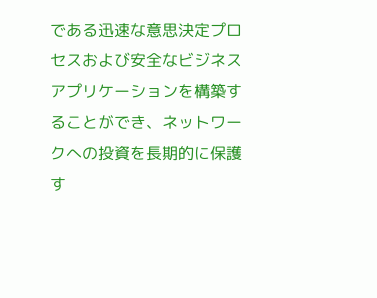である迅速な意思決定プロセスおよび安全なビジネスアプリケーションを構築することができ、ネットワークへの投資を長期的に保護す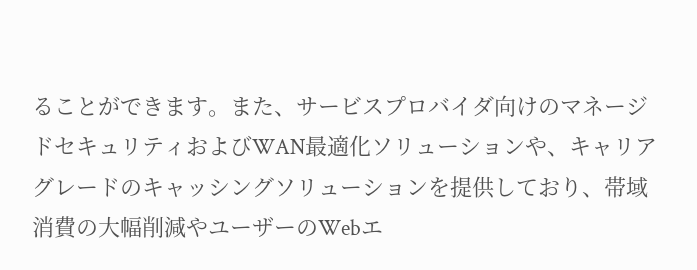ることができます。また、サービスプロバイダ向けのマネージドセキュリティおよびWAN最適化ソリューションや、キャリアグレードのキャッシングソリューションを提供しており、帯域消費の大幅削減やユーザーのWebエ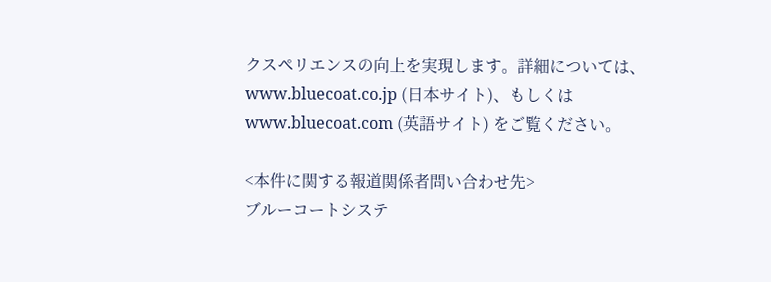クスペリエンスの向上を実現します。詳細については、www.bluecoat.co.jp (日本サイト)、もしくはwww.bluecoat.com (英語サイト) をご覧ください。

<本件に関する報道関係者問い合わせ先>
ブルーコートシステ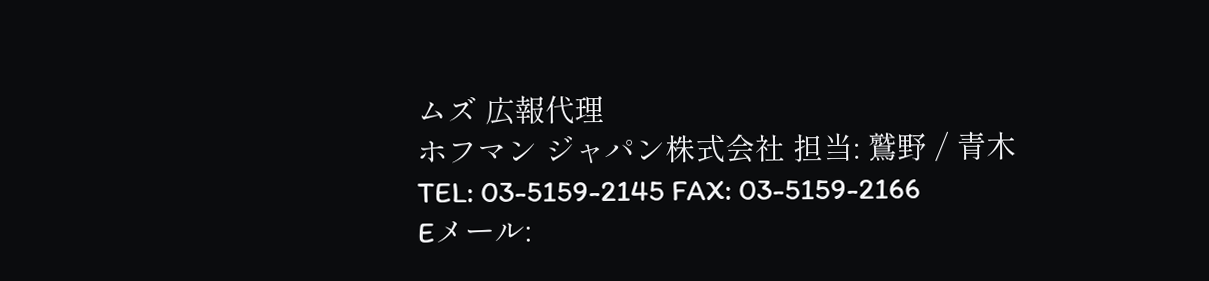ムズ 広報代理
ホフマン ジャパン株式会社 担当: 鷲野 / 青木
TEL: 03-5159-2145 FAX: 03-5159-2166
Eメール: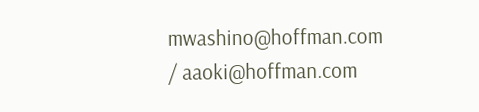mwashino@hoffman.com / aaoki@hoffman.com